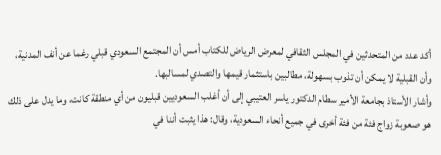أكد عدد من المتحدثين في المجلس الثقافي لمعرض الرياض للكتاب أمس أن المجتمع السعودي قبلي رغما عن أنف المدنية، وأن القبلية لا يمكن أن تذوب بسهولة، مطالبين باستثمار قيمها والتصدي لمسالبها.
وأشار الأستاذ بجامعة الأمير سطام الدكتور ياسر العتيبي إلى أن أغلب السعوديين قبليون من أي منطقة كانت، وما يدل على ذلك هو صعوبة زواج فئة من فئة أخرى في جميع أنحاء السعودية، وقال: هذا يثبت أننا في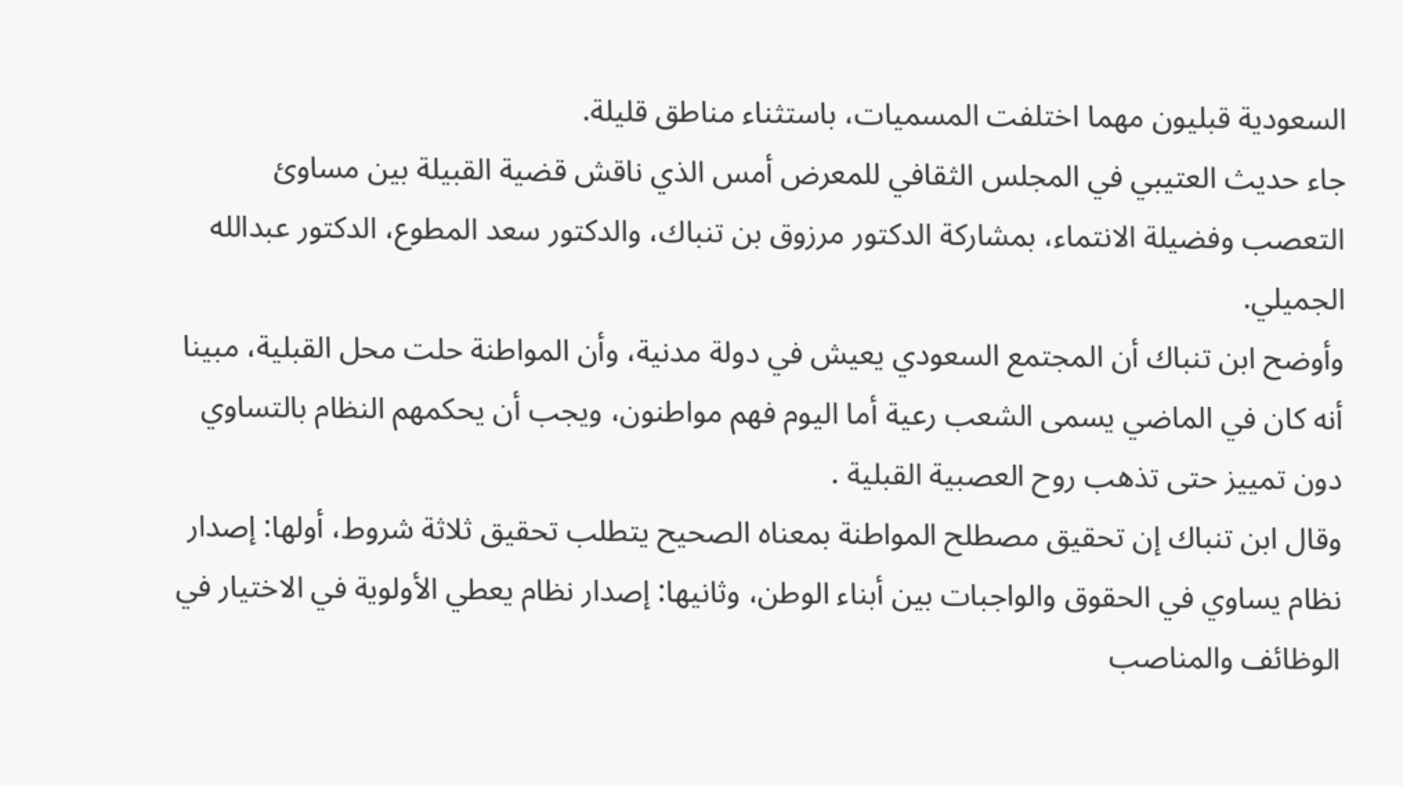السعودية قبليون مهما اختلفت المسميات، باستثناء مناطق قليلة.
جاء حديث العتيبي في المجلس الثقافي للمعرض أمس الذي ناقش قضية القبيلة بين مساوئ التعصب وفضيلة الانتماء، بمشاركة الدكتور مرزوق بن تنباك، والدكتور سعد المطوع، الدكتور عبدالله الجميلي.
وأوضح ابن تنباك أن المجتمع السعودي يعيش في دولة مدنية، وأن المواطنة حلت محل القبلية، مبينا أنه كان في الماضي يسمى الشعب رعية أما اليوم فهم مواطنون، ويجب أن يحكمهم النظام بالتساوي دون تمييز حتى تذهب روح العصبية القبلية .
وقال ابن تنباك إن تحقيق مصطلح المواطنة بمعناه الصحيح يتطلب تحقيق ثلاثة شروط، أولها: إصدار نظام يساوي في الحقوق والواجبات بين أبناء الوطن، وثانيها: إصدار نظام يعطي الأولوية في الاختيار في الوظائف والمناصب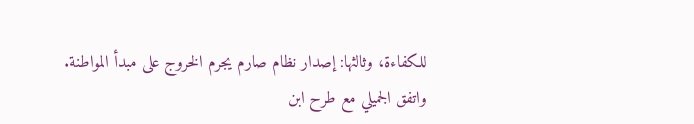للكفاءة، وثالثها: إصدار نظام صارم يجرم الخروج على مبدأ المواطنة.
واتفق الجميلي مع طرح ابن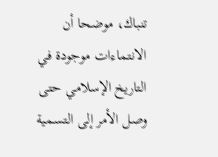تنباك، موضحا أن الانتماءات موجودة في التاريخ الإسلامي حتى وصل الأمر إلى التسمية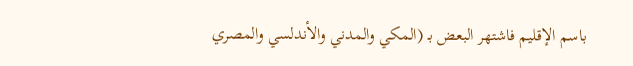باسم الإقليم فاشتهر البعض بـ (المكي والمدني والأندلسي والمصري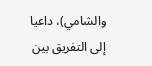والشامي)، داعيا إلى التفريق بين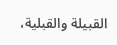القبيلة والقبلية،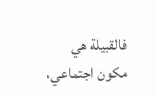فالقبيلة هي مكون اجتماعي،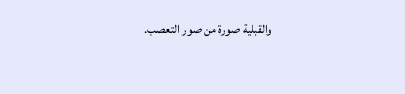والقبلية صورة من صور التعصب.